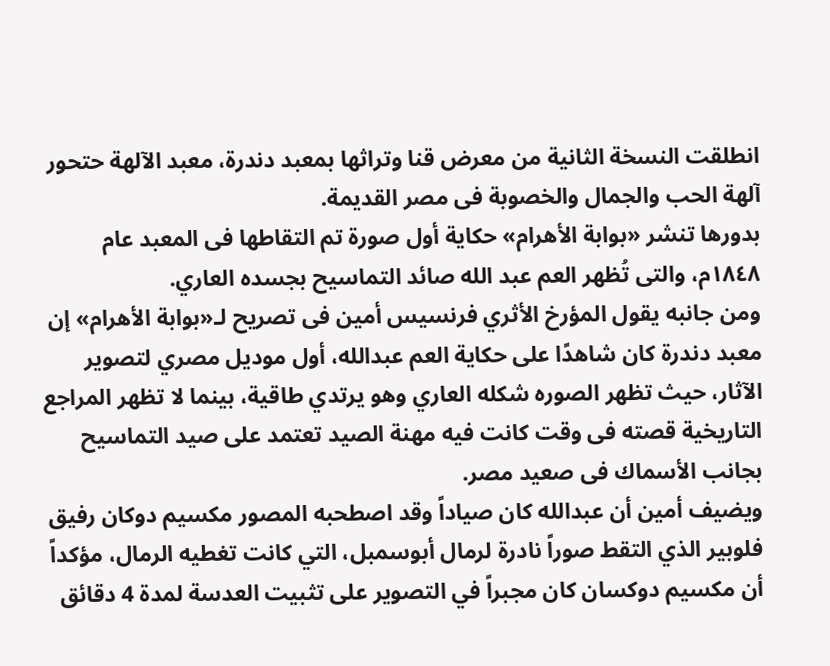انطلقت النسخة الثانية من معرض قنا وتراثها بمعبد دندرة، معبد الآلهة حتحور آلهة الحب والجمال والخصوبة فى مصر القديمة.
بدورها تنشر «بوابة الأهرام» حكاية أول صورة تم التقاطها فى المعبد عام ١٨٤٨م، والتى تُظهر العم عبد الله صائد التماسيح بجسده العاري.
ومن جانبه يقول المؤرخ الأثري فرنسيس أمين فى تصريح لـ«بوابة الأهرام» إن معبد دندرة كان شاهدًا على حكاية العم عبدالله، أول موديل مصري لتصوير الآثار، حيث تظهر الصوره شكله العاري وهو يرتدي طاقية، بينما لا تظهر المراجع التاريخية قصته فى وقت كانت فيه مهنة الصيد تعتمد على صيد التماسيح بجانب الأسماك فى صعيد مصر.
ويضيف أمين أن عبدالله كان صياداً وقد اصطحبه المصور مكسيم دوكان رفيق فلوبير الذي التقط صوراً نادرة لرمال أبوسمبل، التي كانت تغطيه الرمال، مؤكداً أن مكسيم دوكسان كان مجبراً في التصوير على تثبيت العدسة لمدة 4 دقائق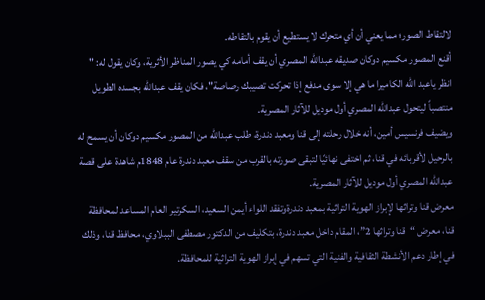لالتقاط الصور؛ مما يعني أن أي متحرك لا يستطيع أن يقوم بالتقاطه.
أقنع المصور مكسيم دوكان صديقه عبدالله المصري أن يقف أمامه كي يصور المناظر الأثرية، وكان يقول له: " انظر ياعبد الله الكاميرا ما هي إلا سوى مدفع إذا تحركت تصيبك رصاصة"، فكان يقف عبدالله بجسده الطويل منتصباً ليتحول عبدالله المصري أول موديل للآثار المصرية.
ويضيف فرنسيس أمين، أنه خلال رحلته إلى قنا ومعبد دندرة، طلب عبدالله من المصور مكسيم دوكان أن يسمح له بالرحيل لأقربائه في قنا، ثم اختفى نهائيًا لتبقى صورته بالقرب من سقف معبد دندرة عام 1848م شاهدة على قصة عبدالله المصري أول موديل للآثار المصرية.
معرض قنا وتراثها لإبراز الهوية التراثية بمعبد دندرةوتفقد اللواء أيمن السعيد، السكرتير العام المساعد لمحافظة قنا، معرض “قنا وتراثها 2”، المقام داخل معبد دندرة، بتكليف من الدكتور مصطفى الببلاوي، محافظ قنا، وذلك في إطار دعم الأنشطة الثقافية والفنية التي تسهم في إبراز الهوية التراثية للمحافظة.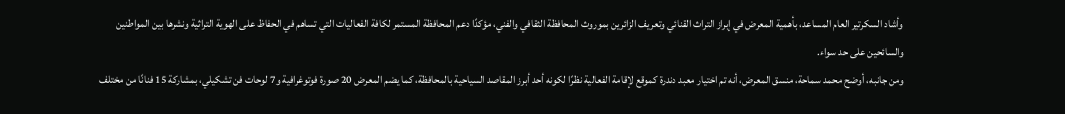وأشاد السكرتير العام المساعد، بأهمية المعرض في إبراز التراث القنائي وتعريف الزائرين بموروث المحافظة الثقافي والفني، مؤكدًا دعم المحافظة المستمر لكافة الفعاليات التي تساهم في الحفاظ على الهوية التراثية ونشرها بين المواطنين والسائحين على حد سواء.
ومن جانبه، أوضح محمد سماحة، منسق المعرض، أنه تم اختيار معبد دندرة كموقع لإقامة الفعالية نظرًا لكونه أحد أبرز المقاصد السياحية بالمحافظة، كما يضم المعرض 20 صورة فوتوغرافية و7 لوحات فن تشكيلي، بمشاركة 15 فنانًا من مختلف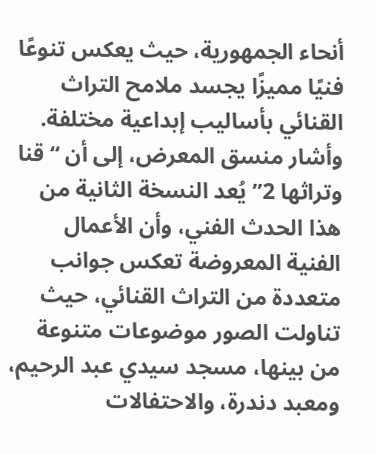أنحاء الجمهورية، حيث يعكس تنوعًا فنيًا مميزًا يجسد ملامح التراث القنائي بأساليب إبداعية مختلفة.
وأشار منسق المعرض، إلى أن “قنا وتراثها 2” يُعد النسخة الثانية من هذا الحدث الفني، وأن الأعمال الفنية المعروضة تعكس جوانب متعددة من التراث القنائي، حيث تناولت الصور موضوعات متنوعة من بينها، مسجد سيدي عبد الرحيم، ومعبد دندرة، والاحتفالات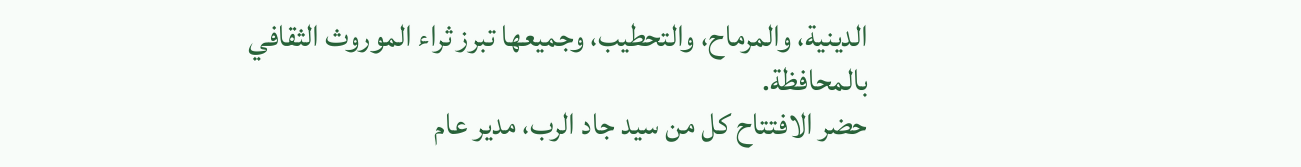الدينية، والمرماح، والتحطيب، وجميعها تبرز ثراء الموروث الثقافي بالمحافظة.
حضر الافتتاح كل من سيد جاد الرب، مدير عام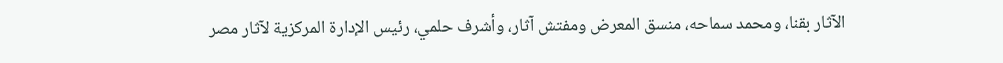الآثار بقنا، ومحمد سماحه، منسق المعرض ومفتش آثار، وأشرف حلمي، رئيس الإدارة المركزية لآثار مصر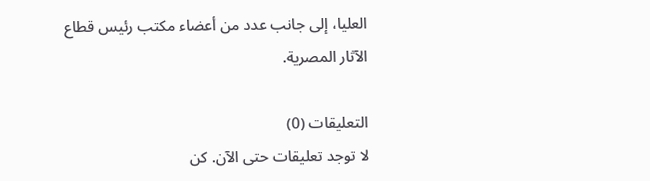العليا، إلى جانب عدد من أعضاء مكتب رئيس قطاع الآثار المصرية.

التعليقات (0)
لا توجد تعليقات حتى الآن. كن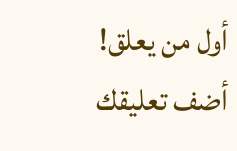أول من يعلق!
أضف تعليقك